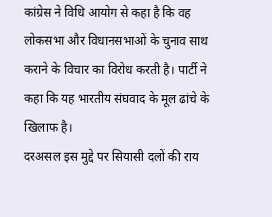कांग्रेस ने विधि आयोग से कहा है कि वह लोकसभा और विधानसभाओं के चुनाव साथ कराने के विचार का विरोध करती है। पार्टी ने कहा कि यह भारतीय संघवाद के मूल ढांचे के खिलाफ है।
दरअसल इस मुद्दे पर सियासी दलों की राय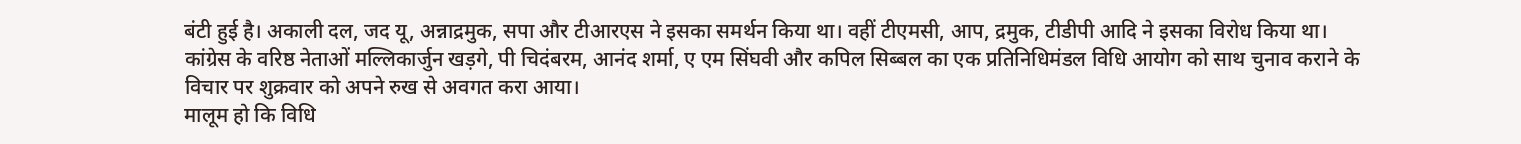बंटी हुई है। अकाली दल, जद यू, अन्नाद्रमुक, सपा और टीआरएस ने इसका समर्थन किया था। वहीं टीएमसी, आप, द्रमुक, टीडीपी आदि ने इसका विरोध किया था।
कांग्रेस के वरिष्ठ नेताओं मल्लिकार्जुन खड़गे, पी चिदंबरम, आनंद शर्मा, ए एम सिंघवी और कपिल सिब्बल का एक प्रतिनिधिमंडल विधि आयोग को साथ चुनाव कराने के विचार पर शुक्रवार को अपने रुख से अवगत करा आया।
मालूम हो कि विधि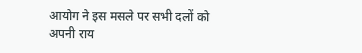आयोग ने इस मसले पर सभी दलों को अपनी राय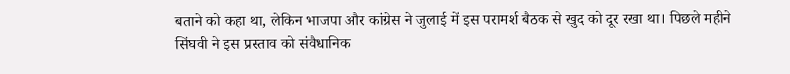बताने को कहा था, लेकिन भाजपा और कांग्रेस ने जुलाई में इस परामर्श बैठक से खुद को दूर रखा था। पिछले महीने सिंघवी ने इस प्रस्ताव को संवैधानिक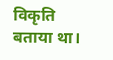विकृति बताया था।